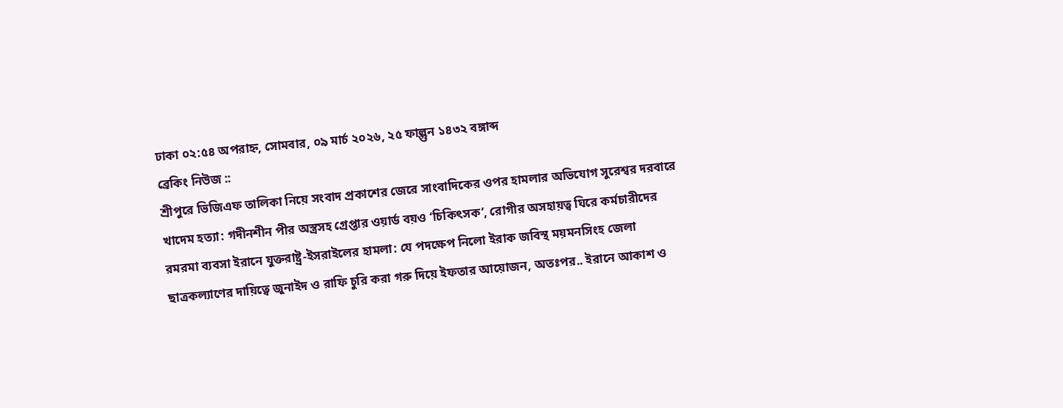ঢাকা ০২:৫৪ অপরাহ্ন, সোমবার, ০৯ মার্চ ২০২৬, ২৫ ফাল্গুন ১৪৩২ বঙ্গাব্দ
ব্রেকিং নিউজ ::
শ্রীপুরে ভিজিএফ তালিকা নিয়ে সংবাদ প্রকাশের জেরে সাংবাদিকের ওপর হামলার অভিযোগ সুরেশ্বর দরবারে খাদেম হত্যা: গদীনশীন পীর অস্ত্রসহ গ্রেপ্তার ওয়ার্ড বয়ও ‘চিকিৎসক’, রোগীর অসহায়ত্ব ঘিরে কর্মচারীদের রমরমা ব্যবসা ইরানে যুক্তরাষ্ট্র-ইসরাইলের হামলা: যে পদক্ষেপ নিলো ইরাক জবিস্থ ময়মনসিংহ জেলা ছাত্রকল্যাণের দায়িত্বে জুনাইদ ও রাফি চুরি করা গরু দিয়ে ইফতার আয়োজন, অতঃপর.. ইরানে আকাশ ও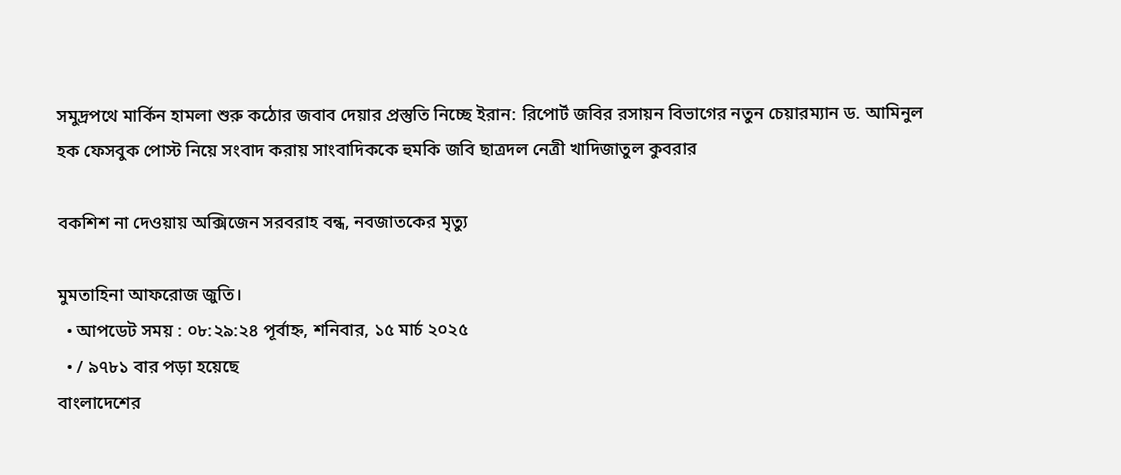সমুদ্রপথে মার্কিন হামলা শুরু কঠোর জবাব দেয়ার প্রস্তুতি নিচ্ছে ইরান: রিপোর্ট জবির রসায়ন বিভাগের নতুন চেয়ারম্যান ড. আমিনুল হক ফেসবুক পোস্ট নিয়ে সংবাদ করায় সাংবাদিককে হুমকি জবি ছাত্রদল নেত্রী খাদিজাতুল কুবরার

বকশিশ না দেওয়ায় অক্সিজেন সরবরাহ বন্ধ, নবজাতকের মৃত্যু

মুমতাহিনা আফরোজ জুতি।
  • আপডেট সময় : ০৮:২৯:২৪ পূর্বাহ্ন, শনিবার, ১৫ মার্চ ২০২৫
  • / ৯৭৮১ বার পড়া হয়েছে
বাংলাদেশের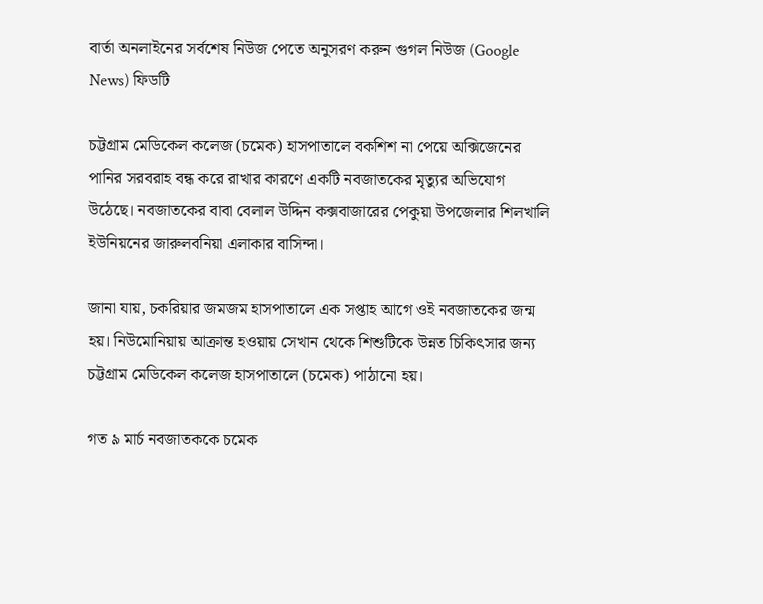বার্তা অনলাইনের সর্বশেষ নিউজ পেতে অনুসরণ করুন গুগল নিউজ (Google News) ফিডটি

চট্টগ্রাম মেডিকেল কলেজ (চমেক) হাসপাতালে বকশিশ না পেয়ে অক্সিজেনের পানির সরবরাহ বন্ধ করে রাখার কারণে একটি নবজাতকের মৃত্যুর অভিযোগ উঠেছে। নবজাতকের বাবা বেলাল উদ্দিন কক্সবাজারের পেকুয়া উপজেলার শিলখালি ইউনিয়নের জারুলবনিয়া এলাকার বাসিন্দা।

জানা যায়, চকরিয়ার জমজম হাসপাতালে এক সপ্তাহ আগে ওই নবজাতকের জন্ম হয়। নিউমোনিয়ায় আক্রান্ত হওয়ায় সেখান থেকে শিশুটিকে উন্নত চিকিৎসার জন্য চট্টগ্রাম মেডিকেল কলেজ হাসপাতালে (চমেক) পাঠানো হয়।

গত ৯ মার্চ নবজাতককে চমেক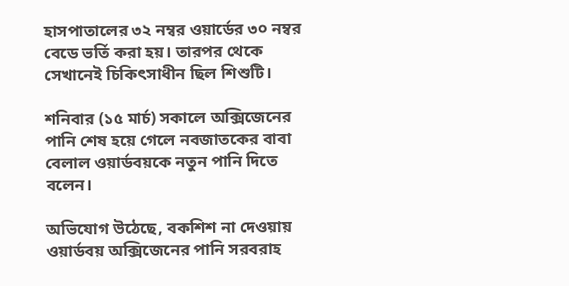হাসপাতালের ৩২ নম্বর ওয়ার্ডের ৩০ নম্বর বেডে ভর্তি করা হয়। তারপর থেকে সেখানেই চিকিৎসাধীন ছিল শিশুটি।

শনিবার (১৫ মার্চ) সকালে অক্সিজেনের পানি শেষ হয়ে গেলে নবজাতকের বাবা বেলাল ওয়ার্ডবয়কে নতুন পানি দিতে বলেন।

অভিযোগ উঠেছে, বকশিশ না দেওয়ায় ওয়ার্ডবয় অক্সিজেনের পানি সরবরাহ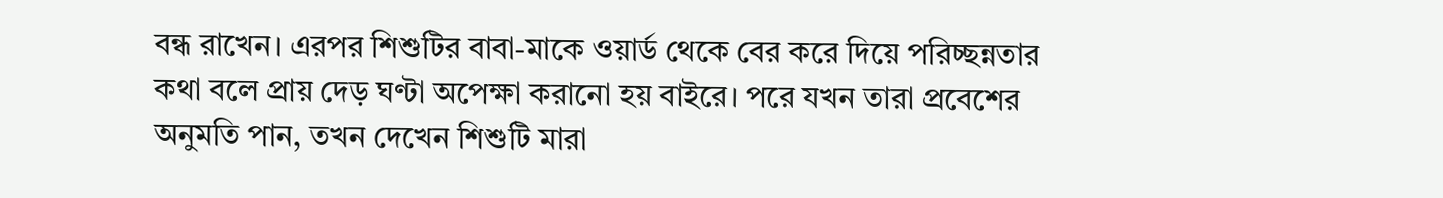বন্ধ রাখেন। এরপর শিশুটির বাবা-মাকে ওয়ার্ড থেকে বের করে দিয়ে পরিচ্ছন্নতার কথা বলে প্রায় দেড় ঘণ্টা অপেক্ষা করানো হয় বাইরে। পরে যখন তারা প্রবেশের অনুমতি পান, তখন দেখেন শিশুটি মারা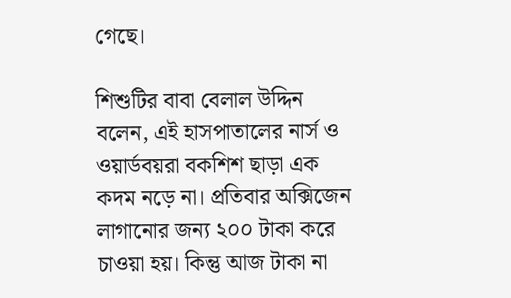গেছে।

শিশুটির বাবা বেলাল উদ্দিন বলেন, এই হাসপাতালের নার্স ও ওয়ার্ডবয়রা বকশিশ ছাড়া এক কদম নড়ে না। প্রতিবার অক্সিজেন লাগানোর জন্য ২০০ টাকা করে চাওয়া হয়। কিন্তু আজ টাকা না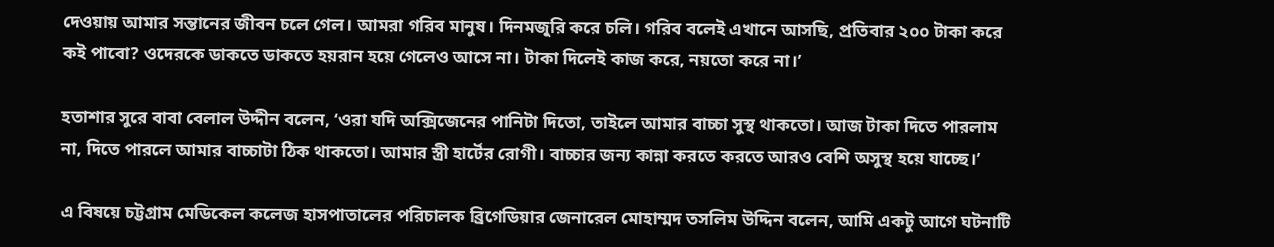দেওয়ায় আমার সন্তানের জীবন চলে গেল। আমরা গরিব মানুষ। দিনমজুরি করে চলি। গরিব বলেই এখানে আসছি, প্রতিবার ২০০ টাকা করে কই পাবো? ওদেরকে ডাকতে ডাকতে হয়রান হয়ে গেলেও আসে না। টাকা দিলেই কাজ করে, নয়তো করে না।’

হতাশার সুরে বাবা বেলাল উদ্দীন বলেন, ‘ওরা যদি অক্সিজেনের পানিটা দিতো, তাইলে আমার বাচ্চা সুস্থ থাকতো। আজ টাকা দিতে পারলাম না, দিতে পারলে আমার বাচ্চাটা ঠিক থাকতো। আমার স্ত্রী হার্টের রোগী। বাচ্চার জন্য কান্না করতে করতে আরও বেশি অসুস্থ হয়ে যাচ্ছে।’

এ বিষয়ে চট্টগ্রাম মেডিকেল কলেজ হাসপাতালের পরিচালক ব্রিগেডিয়ার জেনারেল মোহাম্মদ তসলিম উদ্দিন বলেন, আমি একটু আগে ঘটনাটি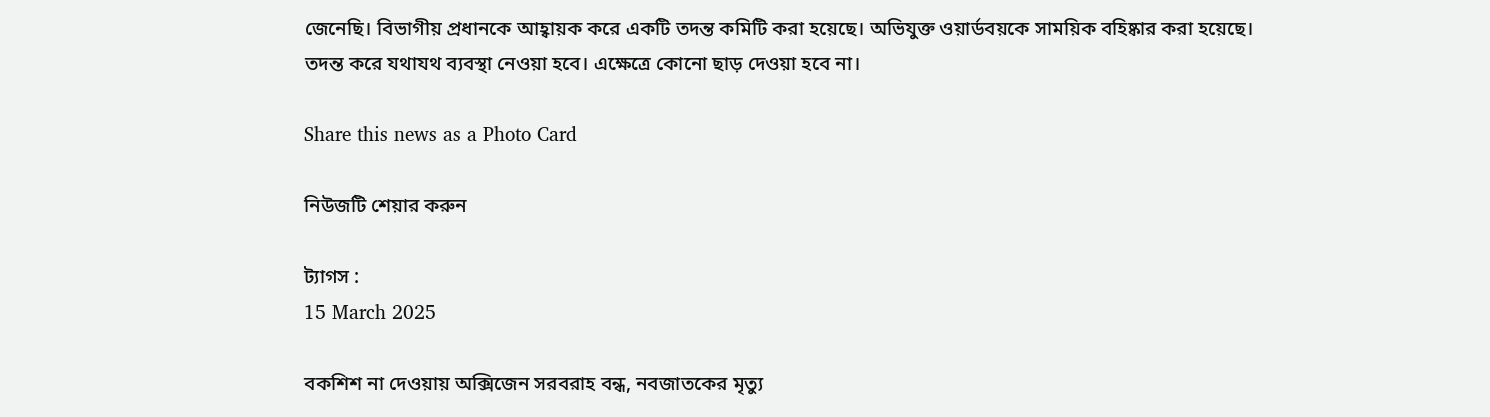জেনেছি। বিভাগীয় প্রধানকে আহ্বায়ক করে একটি তদন্ত কমিটি করা হয়েছে। অভিযুক্ত ওয়ার্ডবয়কে সাময়িক বহিষ্কার করা হয়েছে। তদন্ত করে যথাযথ ব্যবস্থা নেওয়া হবে। এক্ষেত্রে কোনো ছাড় দেওয়া হবে না।

Share this news as a Photo Card

নিউজটি শেয়ার করুন

ট্যাগস :
15 March 2025

বকশিশ না দেওয়ায় অক্সিজেন সরবরাহ বন্ধ, নবজাতকের মৃত্যু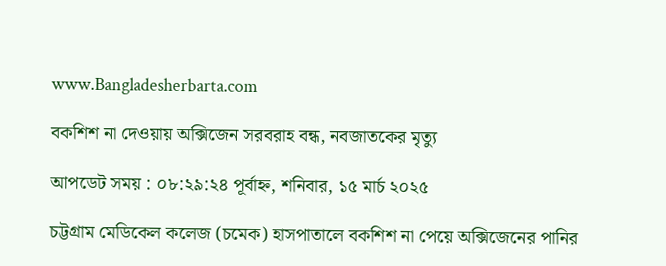www.Bangladesherbarta.com

বকশিশ না দেওয়ায় অক্সিজেন সরবরাহ বন্ধ, নবজাতকের মৃত্যু

আপডেট সময় : ০৮:২৯:২৪ পূর্বাহ্ন, শনিবার, ১৫ মার্চ ২০২৫

চট্টগ্রাম মেডিকেল কলেজ (চমেক) হাসপাতালে বকশিশ না পেয়ে অক্সিজেনের পানির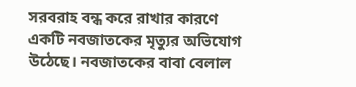সরবরাহ বন্ধ করে রাখার কারণে একটি নবজাতকের মৃত্যুর অভিযোগ উঠেছে। নবজাতকের বাবা বেলাল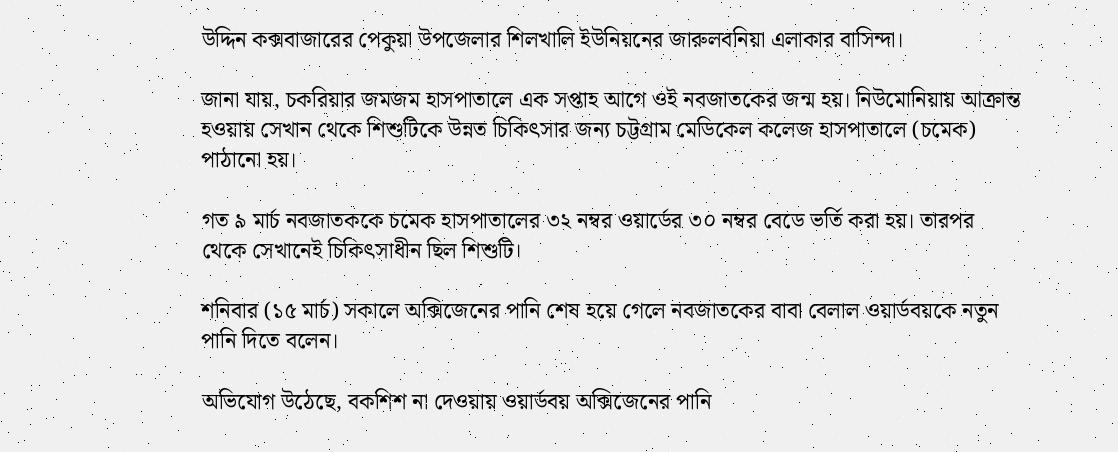উদ্দিন কক্সবাজারের পেকুয়া উপজেলার শিলখালি ইউনিয়নের জারুলবনিয়া এলাকার বাসিন্দা।

জানা যায়, চকরিয়ার জমজম হাসপাতালে এক সপ্তাহ আগে ওই নবজাতকের জন্ম হয়। নিউমোনিয়ায় আক্রান্ত হওয়ায় সেখান থেকে শিশুটিকে উন্নত চিকিৎসার জন্য চট্টগ্রাম মেডিকেল কলেজ হাসপাতালে (চমেক) পাঠানো হয়।

গত ৯ মার্চ নবজাতককে চমেক হাসপাতালের ৩২ নম্বর ওয়ার্ডের ৩০ নম্বর বেডে ভর্তি করা হয়। তারপর থেকে সেখানেই চিকিৎসাধীন ছিল শিশুটি।

শনিবার (১৫ মার্চ) সকালে অক্সিজেনের পানি শেষ হয়ে গেলে নবজাতকের বাবা বেলাল ওয়ার্ডবয়কে নতুন পানি দিতে বলেন।

অভিযোগ উঠেছে, বকশিশ না দেওয়ায় ওয়ার্ডবয় অক্সিজেনের পানি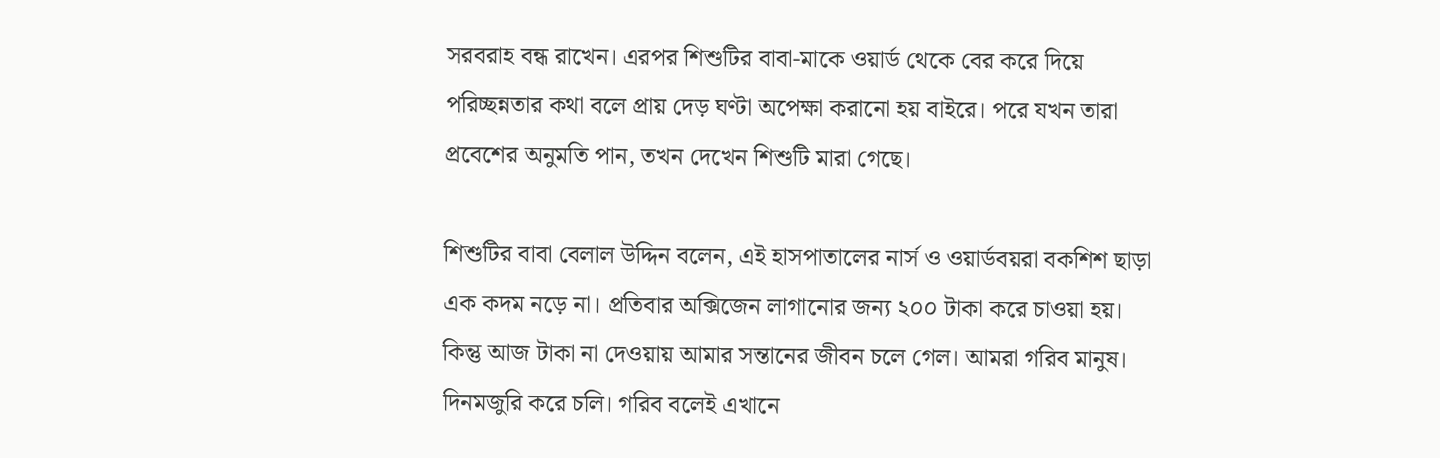সরবরাহ বন্ধ রাখেন। এরপর শিশুটির বাবা-মাকে ওয়ার্ড থেকে বের করে দিয়ে পরিচ্ছন্নতার কথা বলে প্রায় দেড় ঘণ্টা অপেক্ষা করানো হয় বাইরে। পরে যখন তারা প্রবেশের অনুমতি পান, তখন দেখেন শিশুটি মারা গেছে।

শিশুটির বাবা বেলাল উদ্দিন বলেন, এই হাসপাতালের নার্স ও ওয়ার্ডবয়রা বকশিশ ছাড়া এক কদম নড়ে না। প্রতিবার অক্সিজেন লাগানোর জন্য ২০০ টাকা করে চাওয়া হয়। কিন্তু আজ টাকা না দেওয়ায় আমার সন্তানের জীবন চলে গেল। আমরা গরিব মানুষ। দিনমজুরি করে চলি। গরিব বলেই এখানে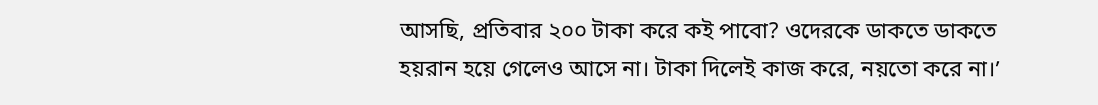আসছি, প্রতিবার ২০০ টাকা করে কই পাবো? ওদেরকে ডাকতে ডাকতে হয়রান হয়ে গেলেও আসে না। টাকা দিলেই কাজ করে, নয়তো করে না।’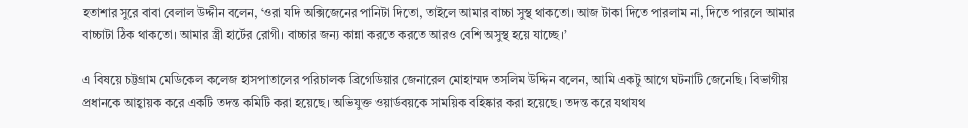হতাশার সুরে বাবা বেলাল উদ্দীন বলেন, ‘ওরা যদি অক্সিজেনের পানিটা দিতো, তাইলে আমার বাচ্চা সুস্থ থাকতো। আজ টাকা দিতে পারলাম না, দিতে পারলে আমার বাচ্চাটা ঠিক থাকতো। আমার স্ত্রী হার্টের রোগী। বাচ্চার জন্য কান্না করতে করতে আরও বেশি অসুস্থ হয়ে যাচ্ছে।’

এ বিষয়ে চট্টগ্রাম মেডিকেল কলেজ হাসপাতালের পরিচালক ব্রিগেডিয়ার জেনারেল মোহাম্মদ তসলিম উদ্দিন বলেন, আমি একটু আগে ঘটনাটি জেনেছি। বিভাগীয় প্রধানকে আহ্বায়ক করে একটি তদন্ত কমিটি করা হয়েছে। অভিযুক্ত ওয়ার্ডবয়কে সাময়িক বহিষ্কার করা হয়েছে। তদন্ত করে যথাযথ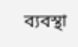ব্যবস্থা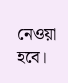নেওয়া হবে।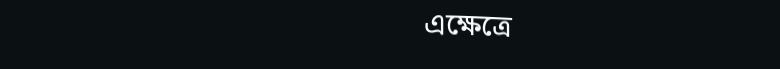এক্ষেত্রে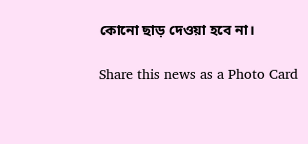কোনো ছাড় দেওয়া হবে না।

Share this news as a Photo Card